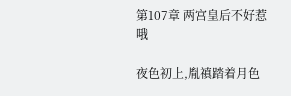第107章 两宫皇后不好惹哦

夜色初上,胤禛踏着月色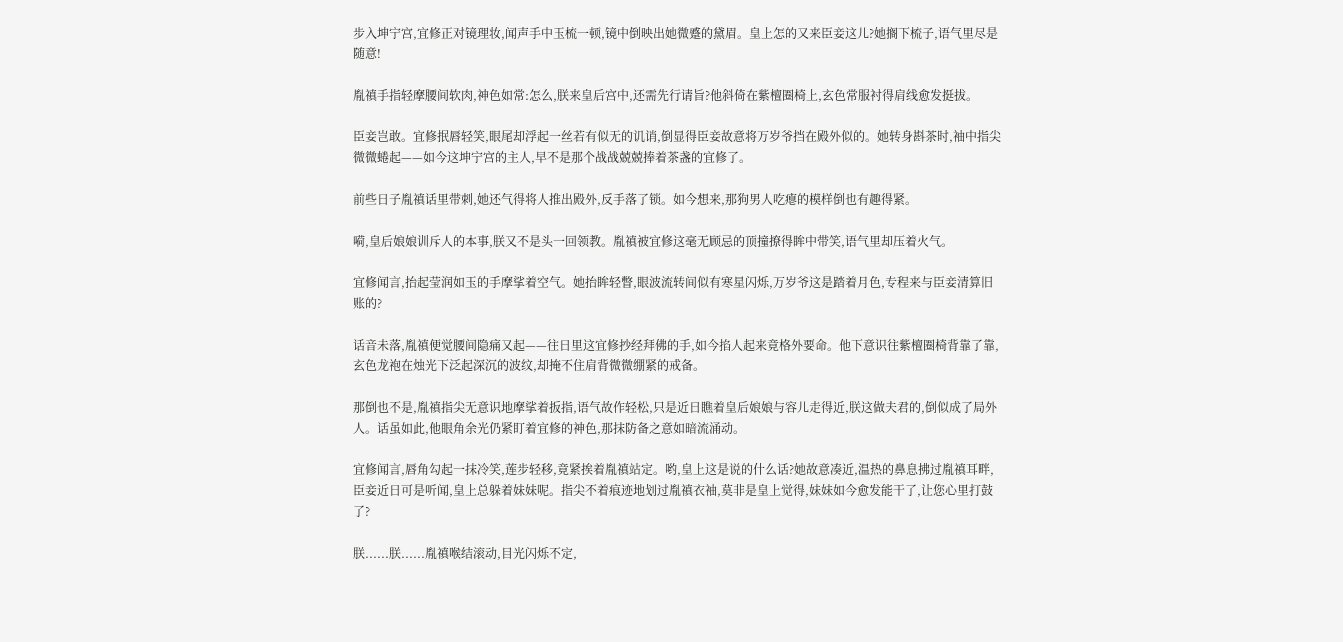步入坤宁宫,宜修正对镜理妆,闻声手中玉梳一顿,镜中倒映出她微蹙的黛眉。皇上怎的又来臣妾这儿?她搁下梳子,语气里尽是随意!

胤禛手指轻摩腰间软肉,神色如常:怎么,朕来皇后宫中,还需先行请旨?他斜倚在紫檀圈椅上,玄色常服衬得肩线愈发挺拔。

臣妾岂敢。宜修抿唇轻笑,眼尾却浮起一丝若有似无的讥诮,倒显得臣妾故意将万岁爷挡在殿外似的。她转身斟茶时,袖中指尖微微蜷起——如今这坤宁宫的主人,早不是那个战战兢兢捧着茶盏的宜修了。

前些日子胤禛话里带刺,她还气得将人推出殿外,反手落了锁。如今想来,那狗男人吃瘪的模样倒也有趣得紧。

嗬,皇后娘娘训斥人的本事,朕又不是头一回领教。胤禛被宜修这毫无顾忌的顶撞撩得眸中带笑,语气里却压着火气。

宜修闻言,抬起莹润如玉的手摩挲着空气。她抬眸轻瞥,眼波流转间似有寒星闪烁,万岁爷这是踏着月色,专程来与臣妾清算旧账的?

话音未落,胤禛便觉腰间隐痛又起——往日里这宜修抄经拜佛的手,如今掐人起来竟格外要命。他下意识往紫檀圈椅背靠了靠,玄色龙袍在烛光下泛起深沉的波纹,却掩不住肩背微微绷紧的戒备。

那倒也不是,胤禛指尖无意识地摩挲着扳指,语气故作轻松,只是近日瞧着皇后娘娘与容儿走得近,朕这做夫君的,倒似成了局外人。话虽如此,他眼角余光仍紧盯着宜修的神色,那抹防备之意如暗流涌动。

宜修闻言,唇角勾起一抹冷笑,莲步轻移,竟紧挨着胤禛站定。哟,皇上这是说的什么话?她故意凑近,温热的鼻息拂过胤禛耳畔,臣妾近日可是听闻,皇上总躲着妹妹呢。指尖不着痕迹地划过胤禛衣袖,莫非是皇上觉得,妹妹如今愈发能干了,让您心里打鼓了?

朕......朕......胤禛喉结滚动,目光闪烁不定,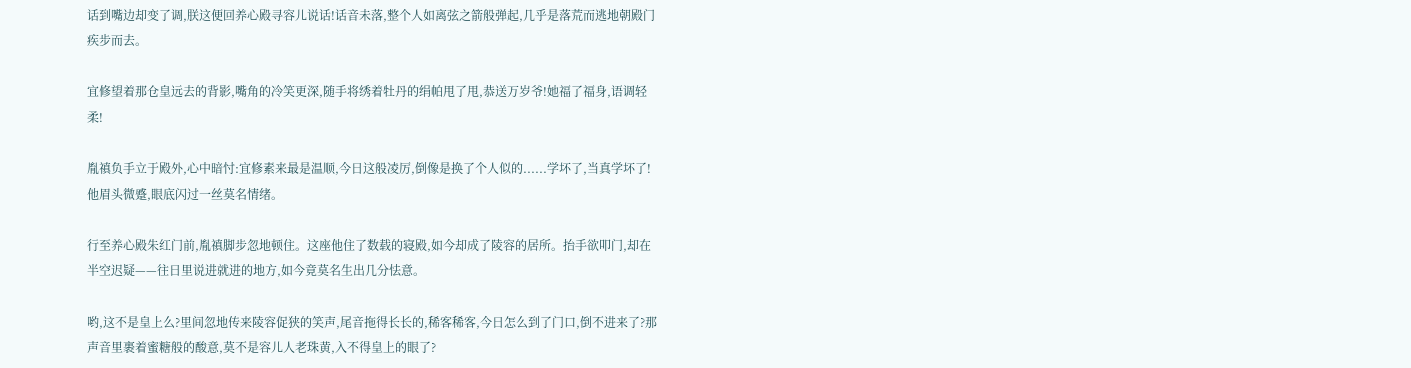话到嘴边却变了调,朕这便回养心殿寻容儿说话!话音未落,整个人如离弦之箭般弹起,几乎是落荒而逃地朝殿门疾步而去。

宜修望着那仓皇远去的背影,嘴角的冷笑更深,随手将绣着牡丹的绢帕甩了甩,恭送万岁爷!她福了福身,语调轻柔!

胤禛负手立于殿外,心中暗忖:宜修素来最是温顺,今日这般凌厉,倒像是换了个人似的......学坏了,当真学坏了!他眉头微蹙,眼底闪过一丝莫名情绪。

行至养心殿朱红门前,胤禛脚步忽地顿住。这座他住了数载的寝殿,如今却成了陵容的居所。抬手欲叩门,却在半空迟疑——往日里说进就进的地方,如今竟莫名生出几分怯意。

哟,这不是皇上么?里间忽地传来陵容促狭的笑声,尾音拖得长长的,稀客稀客,今日怎么到了门口,倒不进来了?那声音里裹着蜜糖般的酸意,莫不是容儿人老珠黄,入不得皇上的眼了?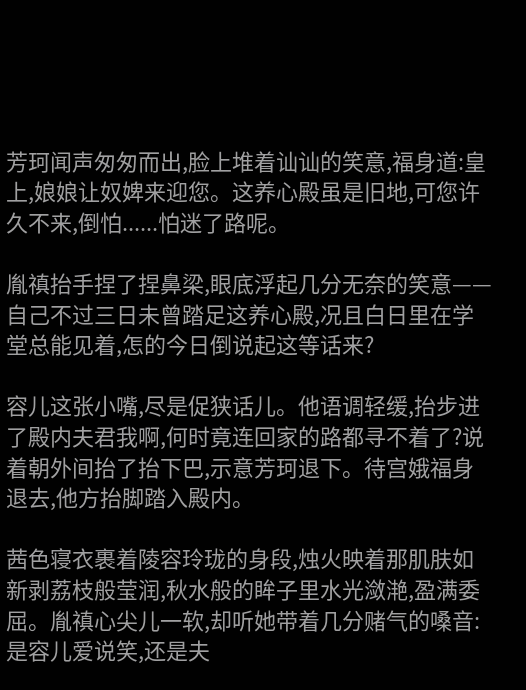芳珂闻声匆匆而出,脸上堆着讪讪的笑意,福身道:皇上,娘娘让奴婢来迎您。这养心殿虽是旧地,可您许久不来,倒怕......怕迷了路呢。

胤禛抬手捏了捏鼻梁,眼底浮起几分无奈的笑意——自己不过三日未曾踏足这养心殿,况且白日里在学堂总能见着,怎的今日倒说起这等话来?

容儿这张小嘴,尽是促狭话儿。他语调轻缓,抬步进了殿内夫君我啊,何时竟连回家的路都寻不着了?说着朝外间抬了抬下巴,示意芳珂退下。待宫娥福身退去,他方抬脚踏入殿内。

茜色寝衣裹着陵容玲珑的身段,烛火映着那肌肤如新剥荔枝般莹润,秋水般的眸子里水光潋滟,盈满委屈。胤禛心尖儿一软,却听她带着几分赌气的嗓音:是容儿爱说笑,还是夫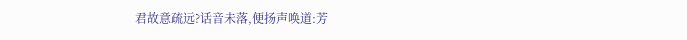君故意疏远?话音未落,便扬声唤道:芳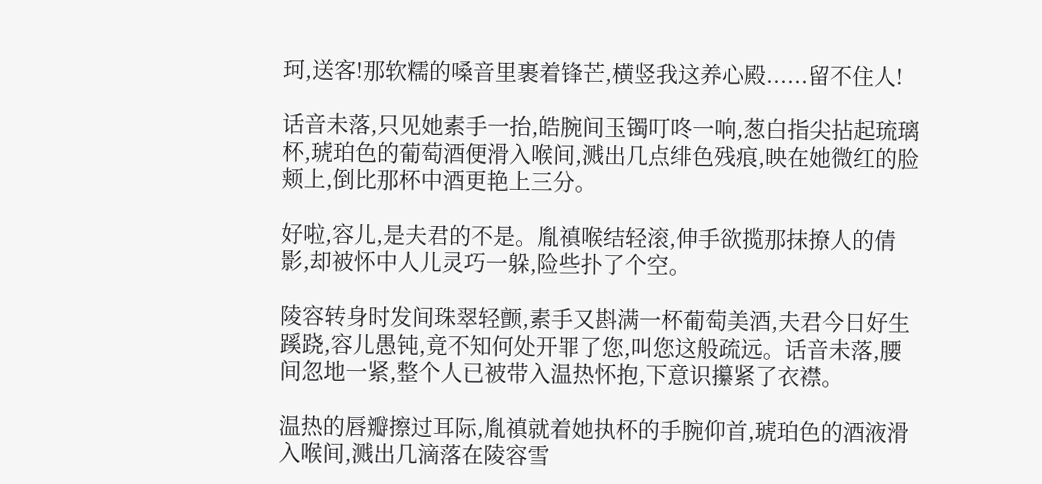珂,送客!那软糯的嗓音里裹着锋芒,横竖我这养心殿......留不住人!

话音未落,只见她素手一抬,皓腕间玉镯叮咚一响,葱白指尖拈起琉璃杯,琥珀色的葡萄酒便滑入喉间,溅出几点绯色残痕,映在她微红的脸颊上,倒比那杯中酒更艳上三分。

好啦,容儿,是夫君的不是。胤禛喉结轻滚,伸手欲揽那抹撩人的倩影,却被怀中人儿灵巧一躲,险些扑了个空。

陵容转身时发间珠翠轻颤,素手又斟满一杯葡萄美酒,夫君今日好生蹊跷,容儿愚钝,竟不知何处开罪了您,叫您这般疏远。话音未落,腰间忽地一紧,整个人已被带入温热怀抱,下意识攥紧了衣襟。

温热的唇瓣擦过耳际,胤禛就着她执杯的手腕仰首,琥珀色的酒液滑入喉间,溅出几滴落在陵容雪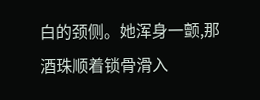白的颈侧。她浑身一颤,那酒珠顺着锁骨滑入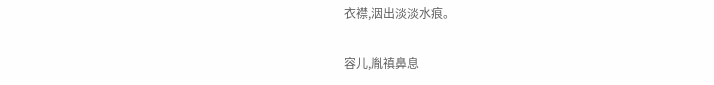衣襟,洇出淡淡水痕。

容儿,胤禛鼻息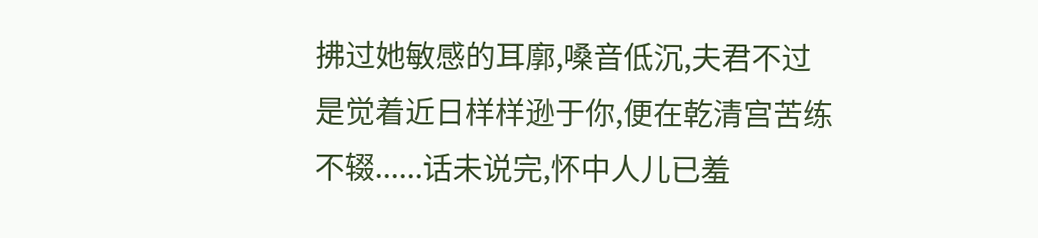拂过她敏感的耳廓,嗓音低沉,夫君不过是觉着近日样样逊于你,便在乾清宫苦练不辍......话未说完,怀中人儿已羞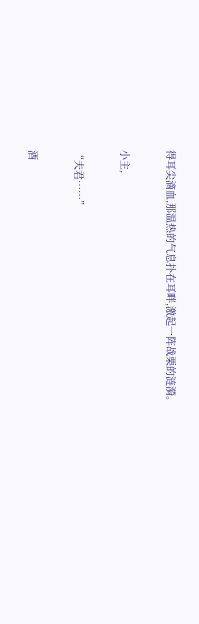得耳尖滴血,那温热的气息扑在耳畔,激起一阵战栗的涟漪。

小主,

“夫君……”

酒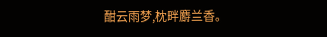酣云雨梦,枕畔麝兰香。